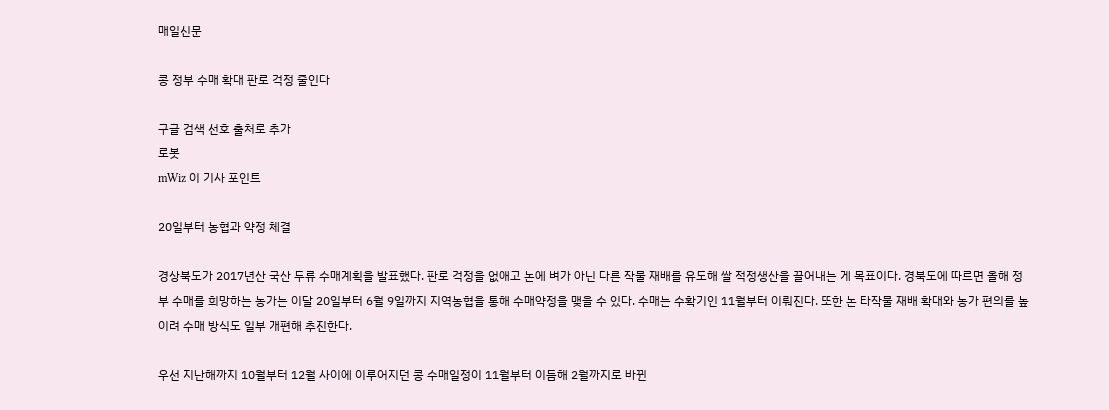매일신문

콩 정부 수매 확대 판로 걱정 줄인다

구글 검색 선호 출처로 추가
로봇
mWiz 이 기사 포인트

20일부터 농협과 약정 체결

경상북도가 2017년산 국산 두류 수매계획을 발표했다. 판로 걱정을 없애고 논에 벼가 아닌 다른 작물 재배를 유도해 쌀 적정생산을 끌어내는 게 목표이다. 경북도에 따르면 올해 정부 수매를 희망하는 농가는 이달 20일부터 6월 9일까지 지역농협을 통해 수매약정을 맺을 수 있다. 수매는 수확기인 11월부터 이뤄진다. 또한 논 타작물 재배 확대와 농가 편의를 높이려 수매 방식도 일부 개편해 추진한다.

우선 지난해까지 10월부터 12월 사이에 이루어지던 콩 수매일정이 11월부터 이듬해 2월까지로 바뀐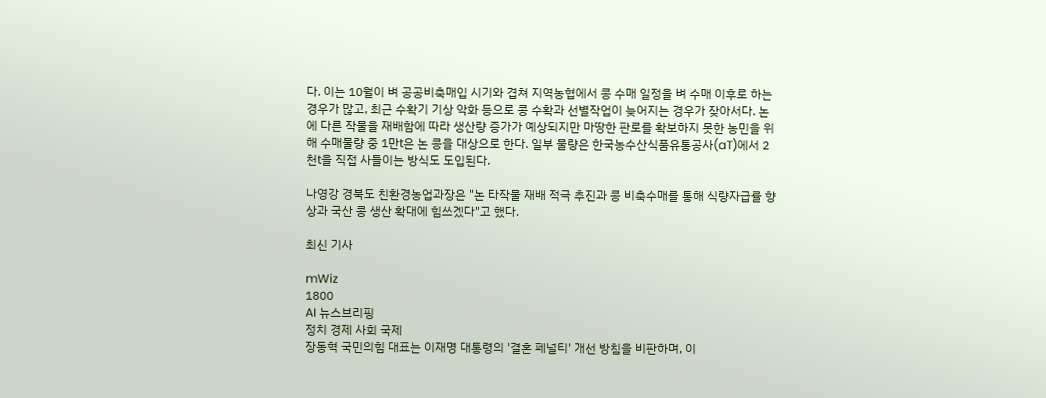다. 이는 10월이 벼 공공비축매입 시기와 겹쳐 지역농협에서 콩 수매 일정을 벼 수매 이후로 하는 경우가 많고, 최근 수확기 기상 악화 등으로 콩 수확과 선별작업이 늦어지는 경우가 잦아서다. 논에 다른 작물을 재배함에 따라 생산량 증가가 예상되지만 마땅한 판로를 확보하지 못한 농민을 위해 수매물량 중 1만t은 논 콩을 대상으로 한다. 일부 물량은 한국농수산식품유통공사(aT)에서 2천t을 직접 사들이는 방식도 도입된다.

나영강 경북도 친환경농업과장은 "논 타작물 재배 적극 추진과 콩 비축수매를 통해 식량자급률 향상과 국산 콩 생산 확대에 힘쓰겠다"고 했다.

최신 기사

mWiz
1800
AI 뉴스브리핑
정치 경제 사회 국제
장동혁 국민의힘 대표는 이재명 대통령의 '결혼 페널티' 개선 방침을 비판하며, 이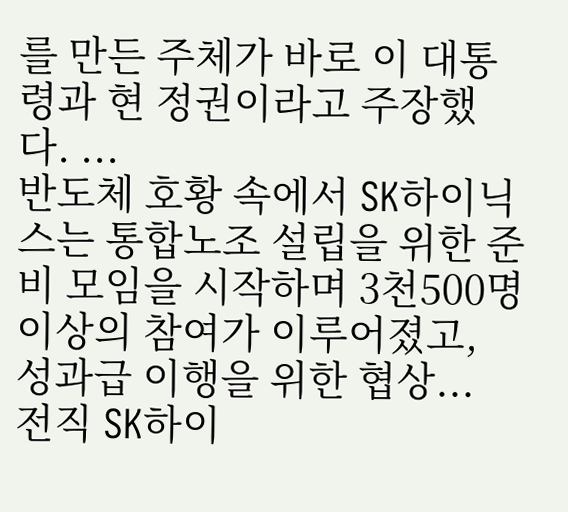를 만든 주체가 바로 이 대통령과 현 정권이라고 주장했다. ...
반도체 호황 속에서 SK하이닉스는 통합노조 설립을 위한 준비 모임을 시작하며 3천500명 이상의 참여가 이루어졌고, 성과급 이행을 위한 협상...
전직 SK하이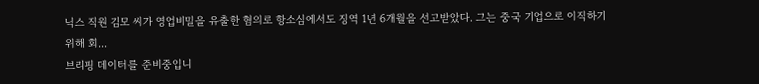닉스 직원 김모 씨가 영업비밀을 유출한 혐의로 항소심에서도 징역 1년 6개월을 선고받았다. 그는 중국 기업으로 이직하기 위해 회...
브리핑 데이터를 준비중입니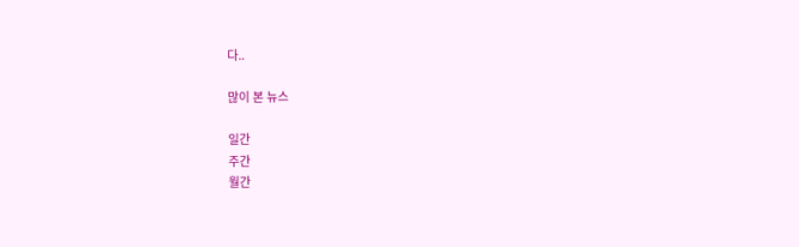다..

많이 본 뉴스

일간
주간
월간